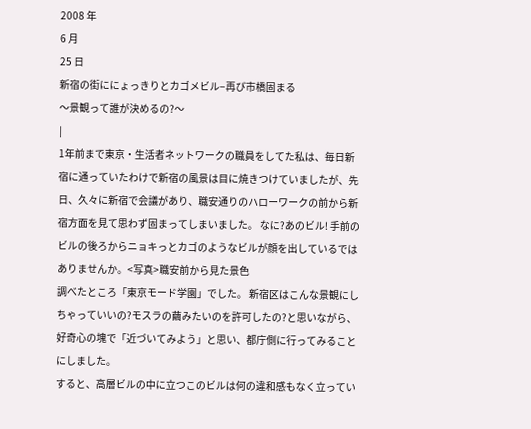2008 年
6 月
25 日
新宿の街ににょっきりとカゴメビル−再び市橋固まる
〜景観って誰が決めるの?〜
|
1年前まで東京・生活者ネットワークの職員をしてた私は、毎日新宿に通っていたわけで新宿の風景は目に焼きつけていましたが、先日、久々に新宿で会議があり、職安通りのハローワークの前から新宿方面を見て思わず固まってしまいました。 なに?あのビル! 手前のビルの後ろからニョキっとカゴのようなビルが顔を出しているではありませんか。<写真>職安前から見た景色
調べたところ「東京モード学園」でした。 新宿区はこんな景観にしちゃっていいの?モスラの繭みたいのを許可したの?と思いながら、好奇心の塊で「近づいてみよう」と思い、都庁側に行ってみることにしました。
すると、高層ビルの中に立つこのビルは何の違和感もなく立ってい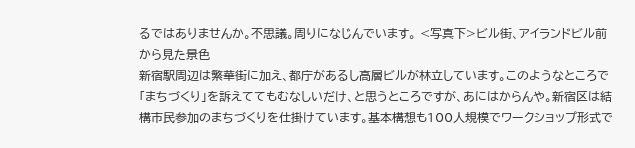るではありませんか。不思議。周りになじんでいます。 <写真下>ビル街、アイランドビル前から見た景色
新宿駅周辺は繁華街に加え、都庁があるし高層ビルが林立しています。このようなところで「まちづくり」を訴えててもむなしいだけ、と思うところですが、あにはからんや。新宿区は結構市民参加のまちづくりを仕掛けています。基本構想も100人規模でワークショップ形式で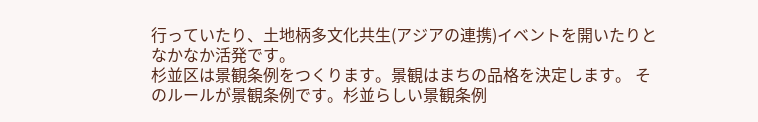行っていたり、土地柄多文化共生(アジアの連携)イベントを開いたりとなかなか活発です。
杉並区は景観条例をつくります。景観はまちの品格を決定します。 そのルールが景観条例です。杉並らしい景観条例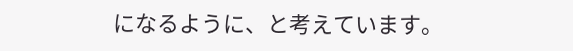になるように、と考えています。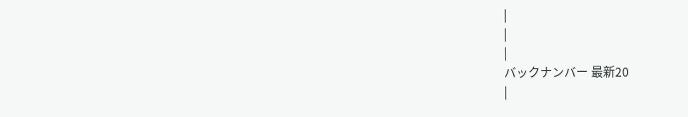|
|
|
バックナンバー 最新20
|